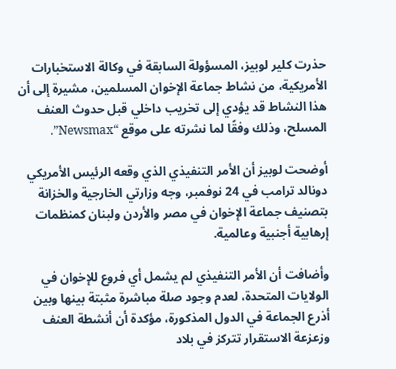حذرت كلير لوبيز، المسؤولة السابقة في وكالة الاستخبارات الأمريكية، من نشاط جماعة الإخوان المسلمين، مشيرة إلى أن هذا النشاط قد يؤدي إلى تخريب داخلي قبل حدوث العنف المسلح، وذلك وفقًا لما نشرته على موقع “Newsmax”.

أوضحت لوبيز أن الأمر التنفيذي الذي وقعه الرئيس الأمريكي دونالد ترامب في 24 نوفمبر، وجه وزارتي الخارجية والخزانة بتصنيف جماعة الإخوان في مصر والأردن ولبنان كمنظمات إرهابية أجنبية وعالمية.

وأضافت أن الأمر التنفيذي لم يشمل أي فروع للإخوان في الولايات المتحدة، لعدم وجود صلة مباشرة مثبتة بينها وبين أذرع الجماعة في الدول المذكورة، مؤكدة أن أنشطة العنف وزعزعة الاستقرار تتركز في بلاد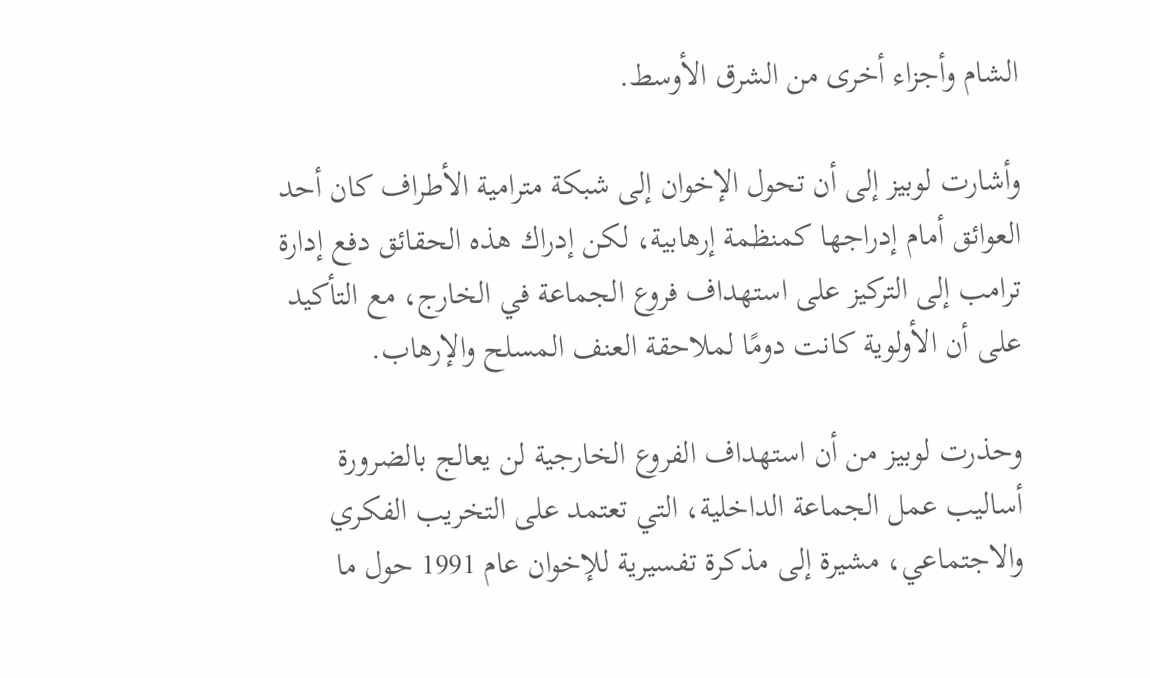الشام وأجزاء أخرى من الشرق الأوسط.

وأشارت لوبيز إلى أن تحول الإخوان إلى شبكة مترامية الأطراف كان أحد العوائق أمام إدراجها كمنظمة إرهابية، لكن إدراك هذه الحقائق دفع إدارة ترامب إلى التركيز على استهداف فروع الجماعة في الخارج، مع التأكيد على أن الأولوية كانت دومًا لملاحقة العنف المسلح والإرهاب.

وحذرت لوبيز من أن استهداف الفروع الخارجية لن يعالج بالضرورة أساليب عمل الجماعة الداخلية، التي تعتمد على التخريب الفكري والاجتماعي، مشيرة إلى مذكرة تفسيرية للإخوان عام 1991 حول ما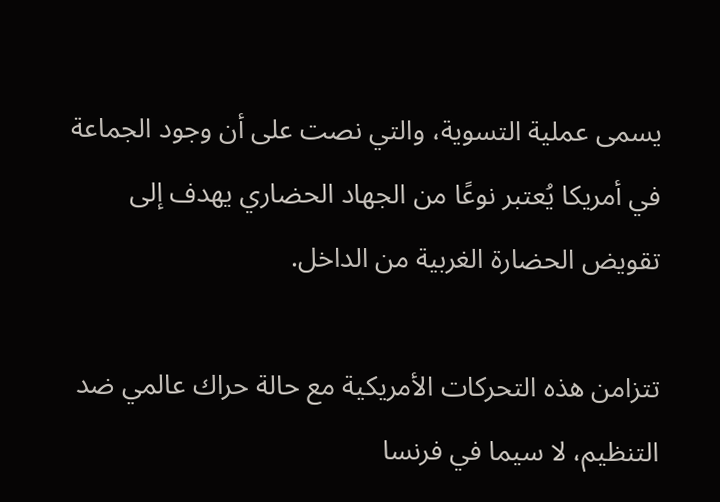يسمى عملية التسوية، والتي نصت على أن وجود الجماعة في أمريكا يُعتبر نوعًا من الجهاد الحضاري يهدف إلى تقويض الحضارة الغربية من الداخل.

تتزامن هذه التحركات الأمريكية مع حالة حراك عالمي ضد التنظيم، لا سيما في فرنسا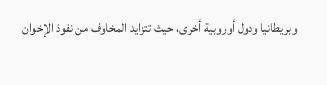وبريطانيا ودول أوروبية أخرى، حيث تتزايد المخاوف من نفوذ الإخوان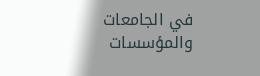في الجامعات والمؤسسات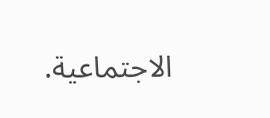الاجتماعية.